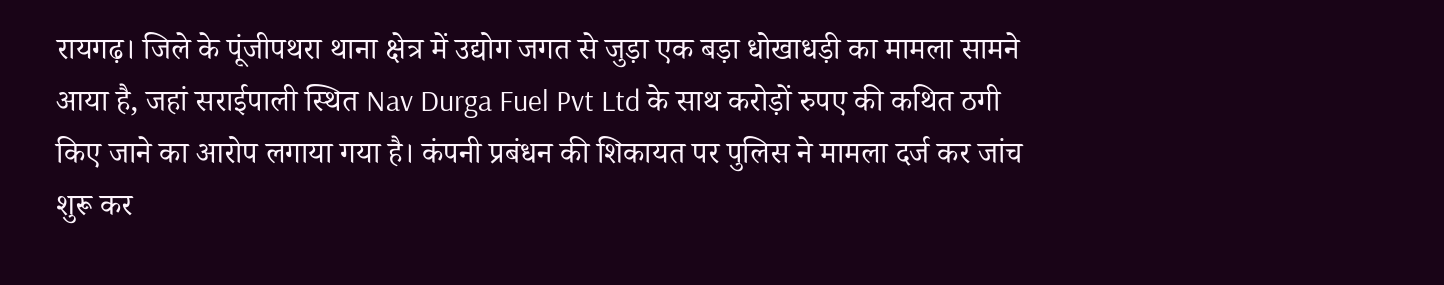रायगढ़। जिले के पूंजीपथरा थाना क्षेत्र में उद्योग जगत से जुड़ा एक बड़ा धोखाधड़ी का मामला सामने आया है, जहां सराईपाली स्थित Nav Durga Fuel Pvt Ltd के साथ करोड़ों रुपए की कथित ठगी किए जाने का आरोप लगाया गया है। कंपनी प्रबंधन की शिकायत पर पुलिस ने मामला दर्ज कर जांच शुरू कर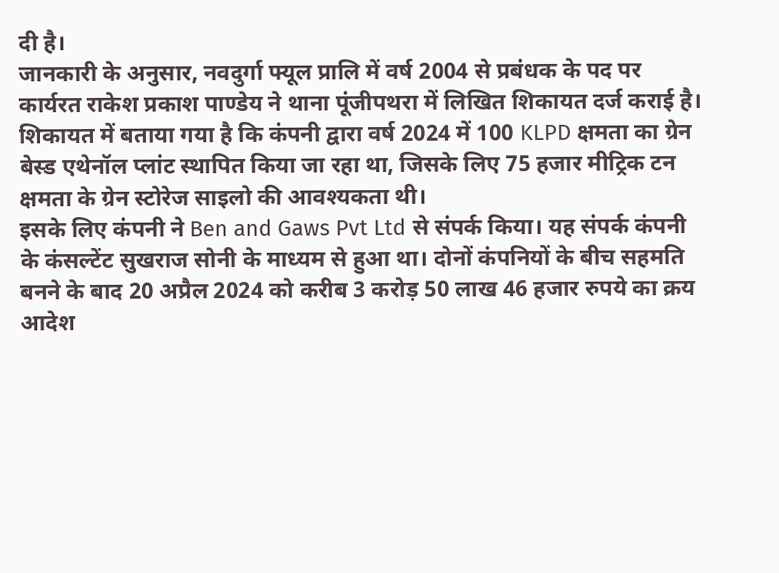दी है।
जानकारी के अनुसार, नवदुर्गा फ्यूल प्रालि में वर्ष 2004 से प्रबंधक के पद पर कार्यरत राकेश प्रकाश पाण्डेय ने थाना पूंजीपथरा में लिखित शिकायत दर्ज कराई है। शिकायत में बताया गया है कि कंपनी द्वारा वर्ष 2024 में 100 KLPD क्षमता का ग्रेन बेस्ड एथेनॉल प्लांट स्थापित किया जा रहा था, जिसके लिए 75 हजार मीट्रिक टन क्षमता के ग्रेन स्टोरेज साइलो की आवश्यकता थी।
इसके लिए कंपनी ने Ben and Gaws Pvt Ltd से संपर्क किया। यह संपर्क कंपनी के कंसल्टेंट सुखराज सोनी के माध्यम से हुआ था। दोनों कंपनियों के बीच सहमति बनने के बाद 20 अप्रैल 2024 को करीब 3 करोड़ 50 लाख 46 हजार रुपये का क्रय आदेश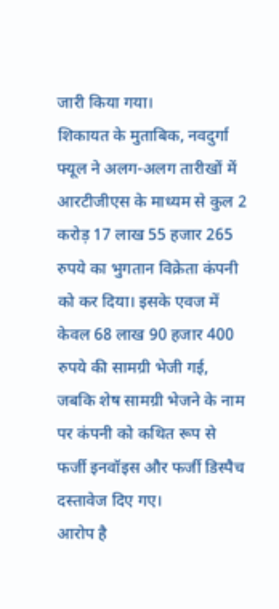जारी किया गया।
शिकायत के मुताबिक, नवदुर्गा फ्यूल ने अलग-अलग तारीखों में आरटीजीएस के माध्यम से कुल 2 करोड़ 17 लाख 55 हजार 265 रुपये का भुगतान विक्रेता कंपनी को कर दिया। इसके एवज में केवल 68 लाख 90 हजार 400 रुपये की सामग्री भेजी गई, जबकि शेष सामग्री भेजने के नाम पर कंपनी को कथित रूप से फर्जी इनवॉइस और फर्जी डिस्पैच दस्तावेज दिए गए।
आरोप है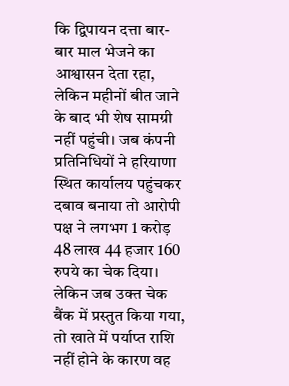कि द्विपायन दत्ता बार-बार माल भेजने का आश्वासन देता रहा, लेकिन महीनों बीत जाने के बाद भी शेष सामग्री नहीं पहुंची। जब कंपनी प्रतिनिधियों ने हरियाणा स्थित कार्यालय पहुंचकर दबाव बनाया तो आरोपी पक्ष ने लगभग 1 करोड़ 48 लाख 44 हजार 160 रुपये का चेक दिया।
लेकिन जब उक्त चेक बैंक में प्रस्तुत किया गया, तो खाते में पर्याप्त राशि नहीं होने के कारण वह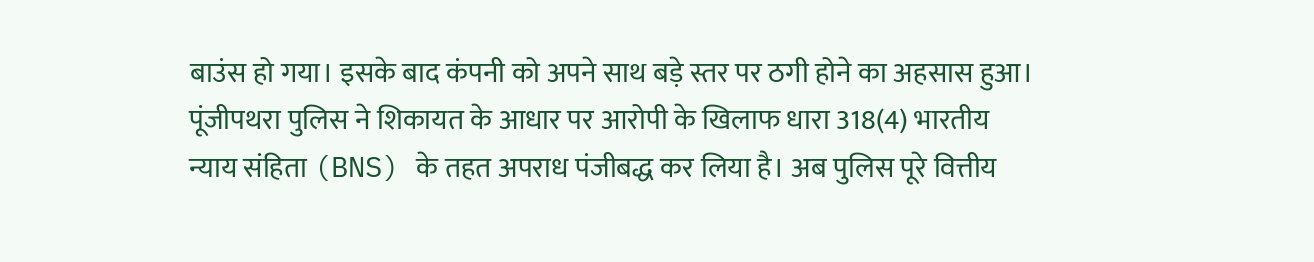बाउंस हो गया। इसके बाद कंपनी को अपने साथ बड़े स्तर पर ठगी होने का अहसास हुआ।
पूंजीपथरा पुलिस ने शिकायत के आधार पर आरोपी के खिलाफ धारा 318(4) भारतीय न्याय संहिता (BNS) के तहत अपराध पंजीबद्ध कर लिया है। अब पुलिस पूरे वित्तीय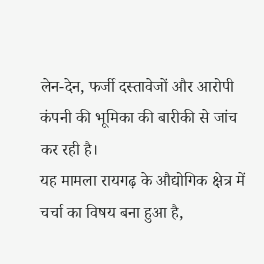लेन-देन, फर्जी दस्तावेजों और आरोपी कंपनी की भूमिका की बारीकी से जांच कर रही है।
यह मामला रायगढ़ के औद्योगिक क्षेत्र में चर्चा का विषय बना हुआ है,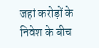जहां करोड़ों के निवेश के बीच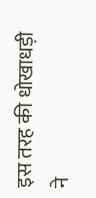इस तरह की धोखाधड़ी ने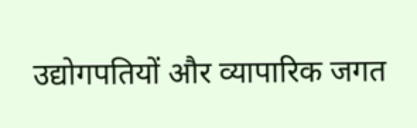उद्योगपतियों और व्यापारिक जगत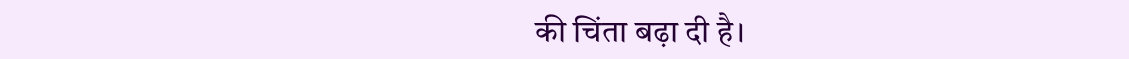की चिंता बढ़ा दी है।